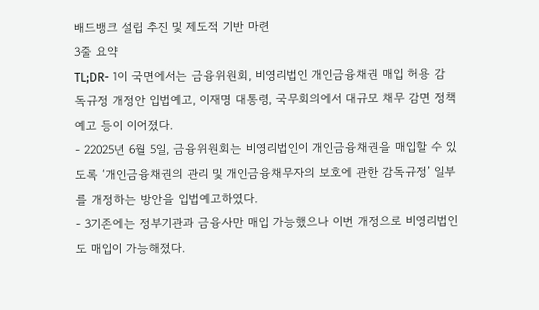배드뱅크 설립 추진 및 제도적 기반 마련
3줄 요약
TL;DR- 1이 국면에서는 금융위원회, 비영리법인 개인금융채권 매입 허용 감독규정 개정안 입법예고, 이재명 대통령, 국무회의에서 대규모 채무 감면 정책 예고 등이 이어졌다.
- 22025년 6월 5일, 금융위원회는 비영리법인이 개인금융채권을 매입할 수 있도록 ‘개인금융채권의 관리 및 개인금융채무자의 보호에 관한 감독규정’ 일부를 개정하는 방안을 입법예고하였다.
- 3기존에는 정부기관과 금융사만 매입 가능했으나 이번 개정으로 비영리법인도 매입이 가능해졌다.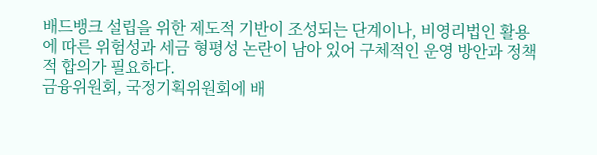배드뱅크 설립을 위한 제도적 기반이 조성되는 단계이나, 비영리법인 활용에 따른 위험성과 세금 형평성 논란이 남아 있어 구체적인 운영 방안과 정책적 합의가 필요하다.
금융위원회, 국정기획위원회에 배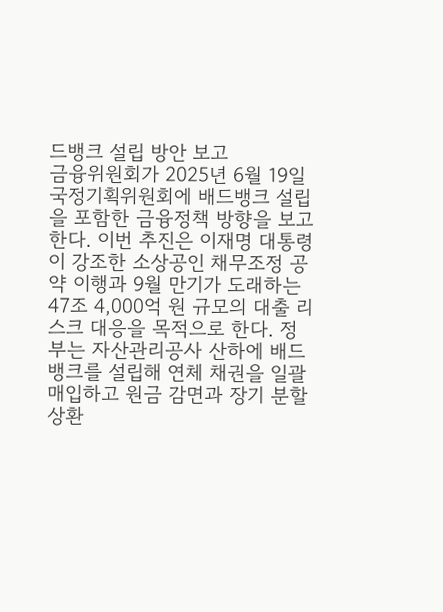드뱅크 설립 방안 보고
금융위원회가 2025년 6월 19일 국정기획위원회에 배드뱅크 설립을 포함한 금융정책 방향을 보고한다. 이번 추진은 이재명 대통령이 강조한 소상공인 채무조정 공약 이행과 9월 만기가 도래하는 47조 4,000억 원 규모의 대출 리스크 대응을 목적으로 한다. 정부는 자산관리공사 산하에 배드뱅크를 설립해 연체 채권을 일괄 매입하고 원금 감면과 장기 분할상환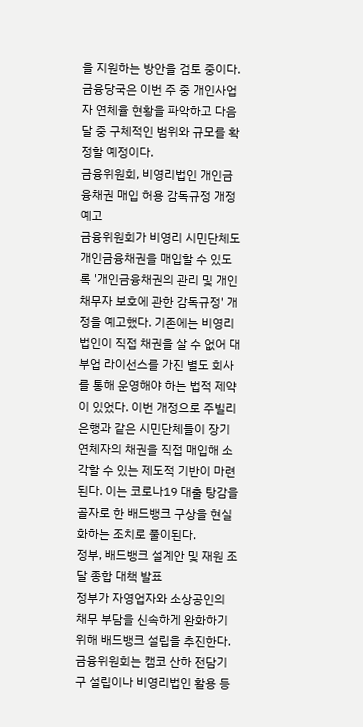을 지원하는 방안을 검토 중이다. 금융당국은 이번 주 중 개인사업자 연체율 현황을 파악하고 다음 달 중 구체적인 범위와 규모를 확정할 예정이다.
금융위원회, 비영리법인 개인금융채권 매입 허용 감독규정 개정 예고
금융위원회가 비영리 시민단체도 개인금융채권을 매입할 수 있도록 '개인금융채권의 관리 및 개인채무자 보호에 관한 감독규정' 개정을 예고했다. 기존에는 비영리법인이 직접 채권을 살 수 없어 대부업 라이선스를 가진 별도 회사를 통해 운영해야 하는 법적 제약이 있었다. 이번 개정으로 주빌리은행과 같은 시민단체들이 장기 연체자의 채권을 직접 매입해 소각할 수 있는 제도적 기반이 마련된다. 이는 코로나19 대출 탕감을 골자로 한 배드뱅크 구상을 현실화하는 조치로 풀이된다.
정부, 배드뱅크 설계안 및 재원 조달 종합 대책 발표
정부가 자영업자와 소상공인의 채무 부담을 신속하게 완화하기 위해 배드뱅크 설립을 추진한다. 금융위원회는 캠코 산하 전담기구 설립이나 비영리법인 활용 등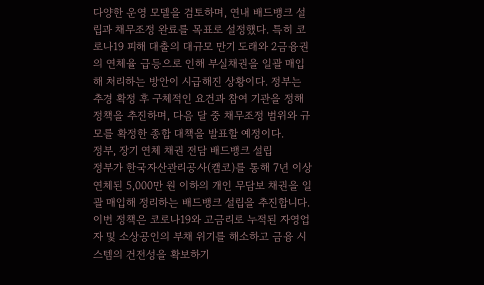다양한 운영 모델을 검토하며, 연내 배드뱅크 설립과 채무조정 완료를 목표로 설정했다. 특히 코로나19 피해 대출의 대규모 만기 도래와 2금융권의 연체율 급등으로 인해 부실채권을 일괄 매입해 처리하는 방안이 시급해진 상황이다. 정부는 추경 확정 후 구체적인 요건과 참여 기관을 정해 정책을 추진하며, 다음 달 중 채무조정 범위와 규모를 확정한 종합 대책을 발표할 예정이다.
정부, 장기 연체 채권 전담 배드뱅크 설립
정부가 한국자산관리공사(캠코)를 통해 7년 이상 연체된 5,000만 원 이하의 개인 무담보 채권을 일괄 매입해 정리하는 배드뱅크 설립을 추진합니다. 이번 정책은 코로나19와 고금리로 누적된 자영업자 및 소상공인의 부채 위기를 해소하고 금융 시스템의 건전성을 확보하기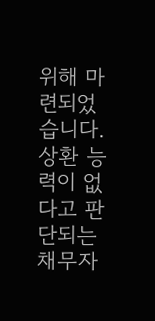위해 마련되었습니다. 상환 능력이 없다고 판단되는 채무자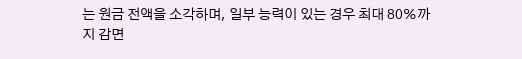는 원금 전액을 소각하며, 일부 능력이 있는 경우 최대 80%까지 감면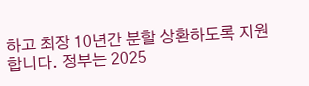하고 최장 10년간 분할 상환하도록 지원합니다. 정부는 2025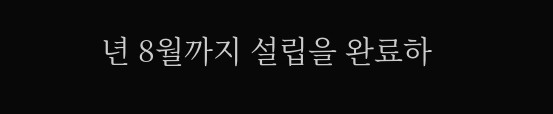년 8월까지 설립을 완료하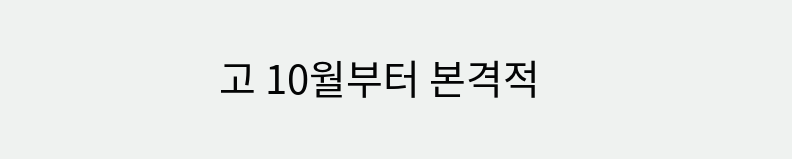고 10월부터 본격적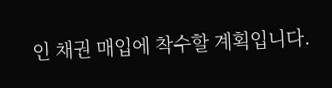인 채권 매입에 착수할 계획입니다.